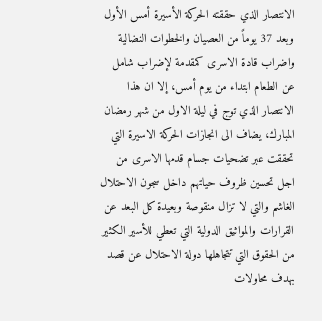الانتصار الذي حققته الحركة الأسيرة أمس الأول وبعد 37 يوماً من العصيان والخطوات النضالية واضراب قادة الاسرى كمقدمة لإضراب شامل عن الطعام ابتداء من يوم أمس، إلا ان هذا الانتصار الذي توج في ليلة الاول من شهر رمضان المبارك، يضاف الى انجازات الحركة الاسيرة التي تحققت عبر تضحيات جسام قدمها الاسرى من اجل تحسين ظروف حياتهم داخل سجون الاحتلال الغاشم والتي لا تزال منقوصة وبعيدة كل البعد عن القرارات والمواثيق الدولية التي تعطي للأسير الكثير من الحقوق التي تتجاهلها دولة الاحتلال عن قصد بهدف محاولات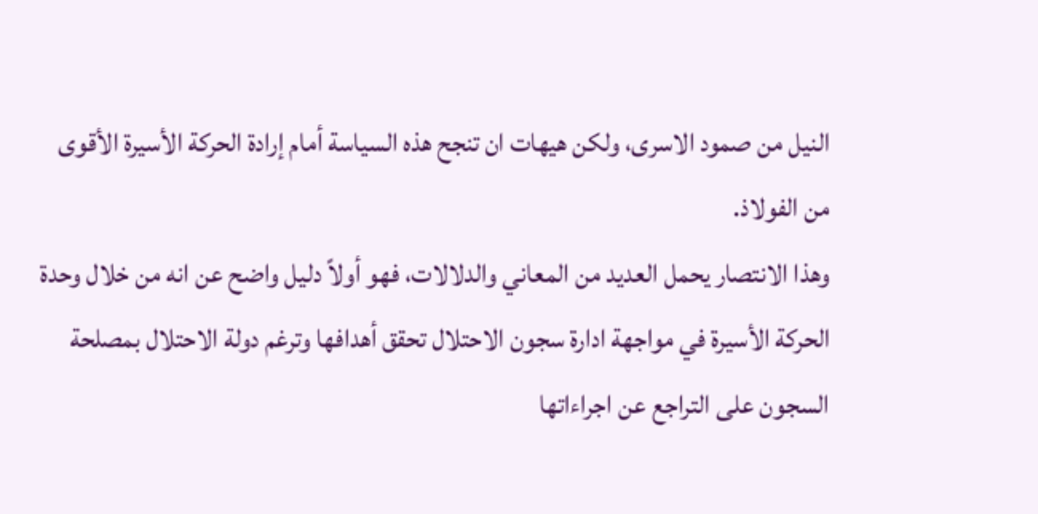النيل من صمود الاسرى، ولكن هيهات ان تنجح هذه السياسة أمام إرادة الحركة الأسيرة الأقوى من الفولاذ.
وهذا الانتصار يحمل العديد من المعاني والدلالات، فهو أولاً دليل واضح عن انه من خلال وحدة الحركة الأسيرة في مواجهة ادارة سجون الاحتلال تحقق أهدافها وترغم دولة الاحتلال بمصلحة السجون على التراجع عن اجراءاتها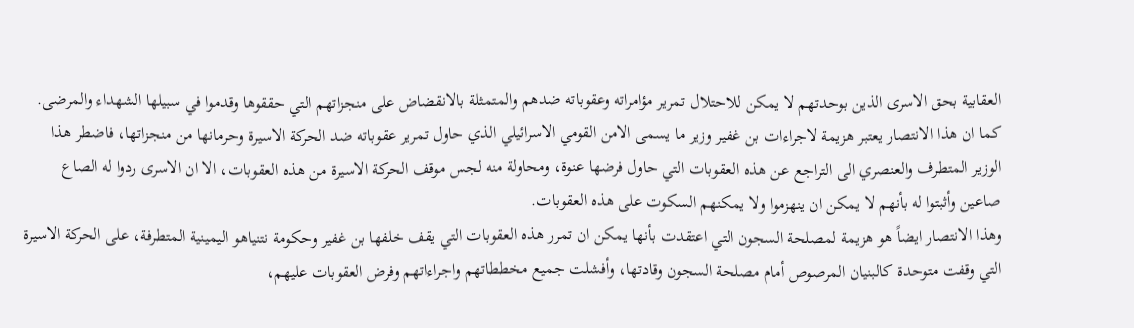العقابية بحق الاسرى الذين بوحدتهم لا يمكن للاحتلال تمرير مؤامراته وعقوباته ضدهم والمتمثلة بالانقضاض على منجزاتهم التي حققوها وقدموا في سبيلها الشهداء والمرضى.
كما ان هذا الانتصار يعتبر هزيمة لاجراءات بن غفير وزير ما يسمى الامن القومي الاسرائيلي الذي حاول تمرير عقوباته ضد الحركة الاسيرة وحرمانها من منجزاتها، فاضطر هذا الوزير المتطرف والعنصري الى التراجع عن هذه العقوبات التي حاول فرضها عنوة، ومحاولة منه لجس موقف الحركة الاسيرة من هذه العقوبات، الا ان الاسرى ردوا له الصاع صاعين وأثبتوا له بأنهم لا يمكن ان ينهزموا ولا يمكنهم السكوت على هذه العقوبات.
وهذا الانتصار ايضاً هو هزيمة لمصلحة السجون التي اعتقدت بأنها يمكن ان تمرر هذه العقوبات التي يقف خلفها بن غفير وحكومة نتنياهو اليمينية المتطرفة، على الحركة الاسيرة التي وقفت متوحدة كالبنيان المرصوص أمام مصلحة السجون وقادتها، وأفشلت جميع مخططاتهم واجراءاتهم وفرض العقوبات عليهم،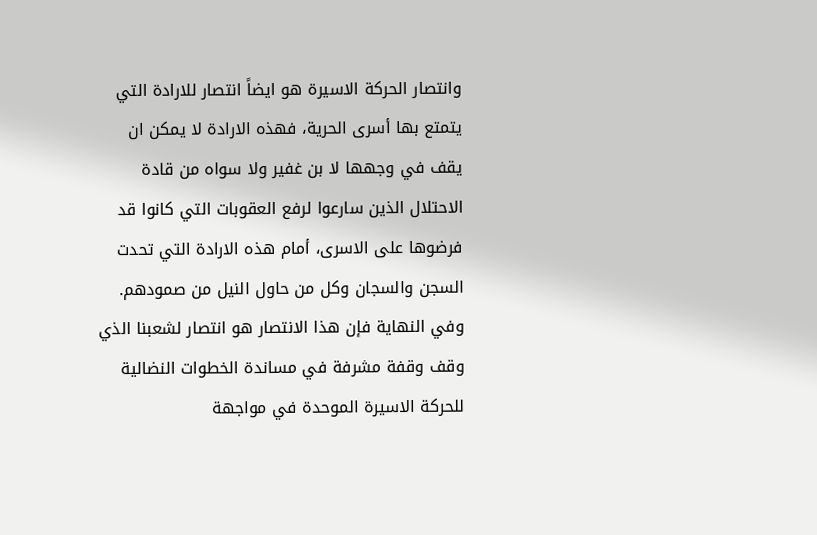وانتصار الحركة الاسيرة هو ايضاً انتصار للارادة التي يتمتع بها أسرى الحرية، فهذه الارادة لا يمكن ان يقف في وجهها لا بن غفير ولا سواه من قادة الاحتلال الذين سارعوا لرفع العقوبات التي كانوا قد فرضوها على الاسرى، أمام هذه الارادة التي تحدت السجن والسجان وكل من حاول النيل من صمودهم.
وفي النهاية فإن هذا الانتصار هو انتصار لشعبنا الذي وقف وقفة مشرفة في مساندة الخطوات النضالية للحركة الاسيرة الموحدة في مواجهة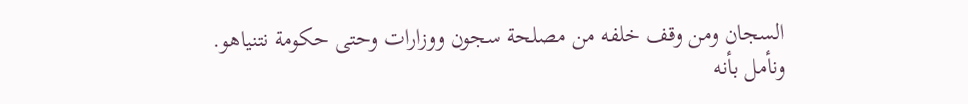السجان ومن وقف خلفه من مصلحة سجون ووزارات وحتى حكومة نتنياهو.
ونأمل بأنه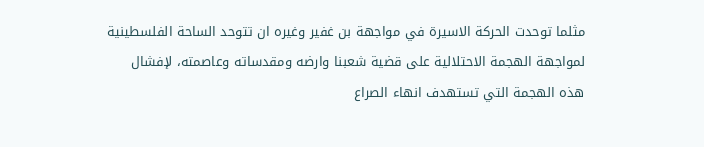مثلما توحدت الحركة الاسيرة في مواجهة بن غفير وغيره ان تتوحد الساحة الفلسطينية لمواجهة الهجمة الاحتلالية على قضية شعبنا وارضه ومقدساته وعاصمته، لإفشال هذه الهجمة التي تستهدف انهاء الصراع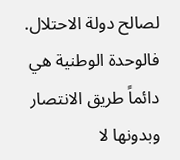لصالح دولة الاحتلال. فالوحدة الوطنية هي دائماً طريق الانتصار وبدونها لا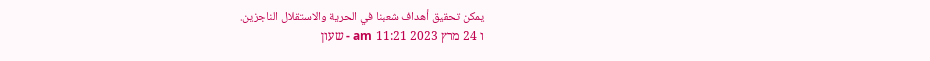يمكن تحقيق أهداف شعبنا في الحرية والاستقلال الناجزين.
ו 24 מרץ 2023 11:21 am - שעון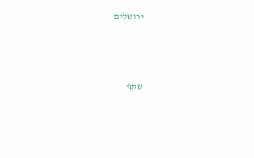ירושלים





שתף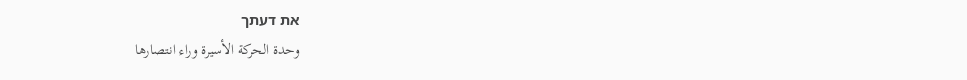את דעתך
وحدة الحركة الأسيرة وراء انتصارها